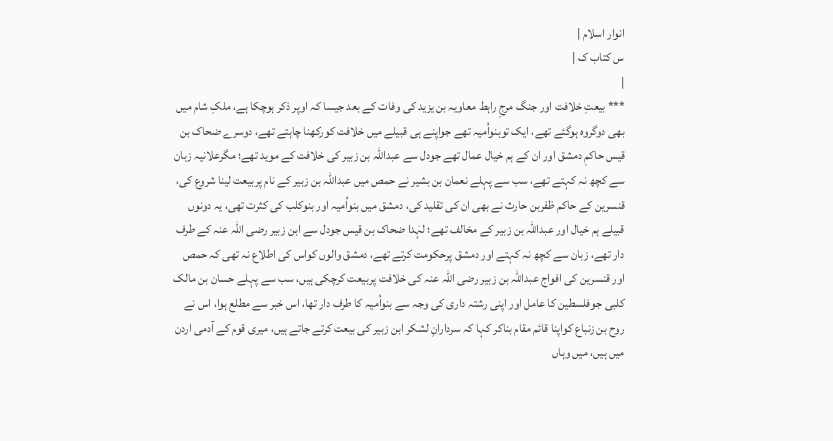انوار اسلام |
س کتاب ک |
|
*** بیعتِ خلافت اور جنگ مرجِ راہط معاویہ بن یزید کی وفات کے بعد جیسا کہ اوپر ذکر ہوچکا ہے، ملکِ شام میں بھی دوگروہ ہوگئے تھے، ایک توبنواُمیہ تھے جواپنے ہی قبیلے میں خلافت کورکھنا چاہتے تھے، دوسرے ضحاک بن قیس حاکمِ دمشق اور ان کے ہم خیال عمال تھے جودل سے عبداللہ بن زبیر کی خلافت کے موید تھے؛ مگرعلانیہ زبان سے کچھ نہ کہتے تھے، سب سے پہلے نعمان بن بشیر نے حمص میں عبداللہ بن زبیر کے نام پربیعت لینا شروع کی، قنسرین کے حاکم ظفربن حارث نے بھی ان کی تقلید کی، دمشق میں بنواُمیہ اور بنوکلب کی کثرت تھی، یہ دونوں قبیلے ہم خیال اور عبداللہ بن زبیر کے مخالف تھے؛ لہٰدا ضحاک بن قیس جودل سے ابن زبیر رضی اللہ عنہ کے طرف دار تھے، زبان سے کچھ نہ کہتے اور دمشق پرحکومت کرتے تھے، دمشق والوں کواس کی اطلاع نہ تھی کہ حمص اور قنسرین کی افواج عبداللہ بن زبیر رضی اللہ عنہ کی خلافت پربیعت کرچکی ہیں، سب سے پہلے حسان بن مالک کلبی جوفلسطین کا عامل اور اپنی رشتہ داری کی وجہ سے بنواُمیہ کا طرف دار تھا، اس خبر سے مطلع ہوا، اس نے روح بن زنباع کواپنا قائم مقام بناکر کہا کہ سردارانِ لشکر ابن زبیر کی بیعت کرتے جاتے ہیں، میری قوم کے آدمی اردن میں ہیں، میں وہاں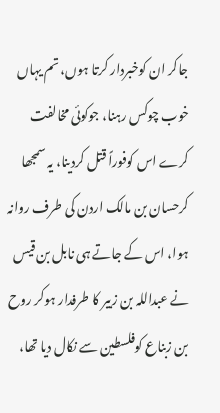جاکر ان کوخبردار کرتا ہوں، تم یہاں خوب چوکس رہنا، جوکوئی مخالفت کرے اس کوفوراً قتل کردینا، یہ سمجھا کرحسان بن مالک اردن کی طرف روانہ ہوا، اس کے جاتے ہی نابل بن قیس نے عبداللہ بن زبیر کا طرفدار ہوکر روح بن زبناع کوفلسطین سے نکال دیا تھا،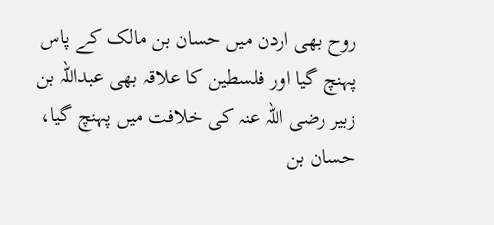روح بھی اردن میں حسان بن مالک کے پاس پہنچ گیا اور فلسطین کا علاقہ بھی عبداللہ بن زبیر رضی اللہ عنہ کی خلافت میں پہنچ گیا، حسان بن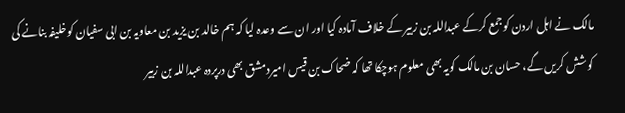مالک نے اہل اردن کوجمع کرکے عبداللہ بن زبیر کے خلاف آمادہ کیا اور ان سے وعدہ لیا کہ ہم خالد بن یزید بن معاویہ بن ابی سفیان کوخلیفہ بنانے کی کوشش کریں گے، حسان بن مالک کویہ بھی معلوم ہوچکا تھا کہ ضحاک بن قیس امیردمشق بھی درپردہ عبداللہ بن زبیر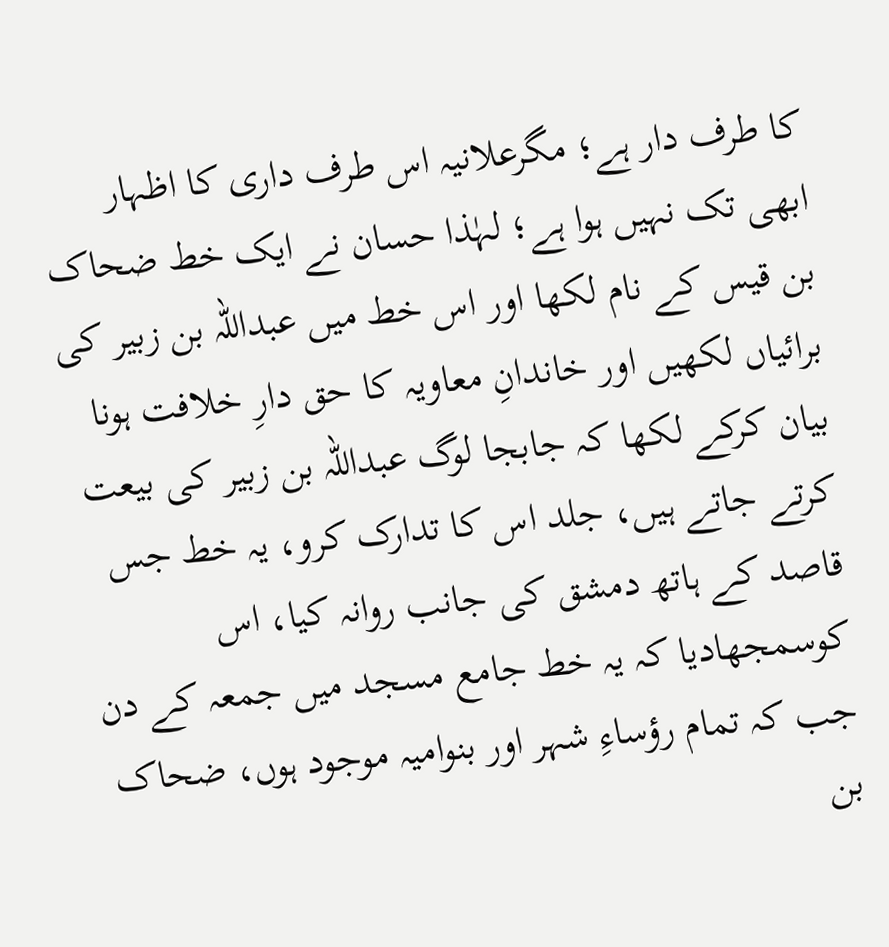کا طرف دار ہے؛ مگرعلانیہ اس طرف داری کا اظہار ابھی تک نہیں ہوا ہے؛ لہٰذا حسان نے ایک خط ضحاک بن قیس کے نام لکھا اور اس خط میں عبداللہ بن زبیر کی برائیاں لکھیں اور خاندانِ معاویہ کا حق دارِ خلافت ہونا بیان کرکے لکھا کہ جابجا لوگ عبداللہ بن زبیر کی بیعت کرتے جاتے ہیں، جلد اس کا تدارک کرو، یہ خط جس قاصد کے ہاتھ دمشق کی جانب روانہ کیا، اس کوسمجھادیا کہ یہ خط جامع مسجد میں جمعہ کے دن جب کہ تمام رؤساءِ شہر اور بنوامیہ موجود ہوں، ضحاک بن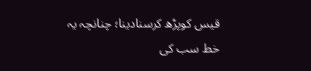قیس کوپڑھ کرسنادینا؛ چنانچہ یہ خط سب کی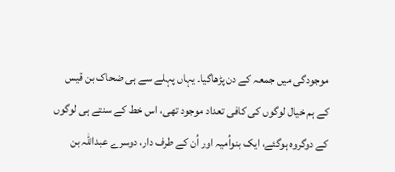موجودگی میں جمعہ کے دن پڑھاگیا۔ یہاں پہلے سے ہی ضحاک بن قیس کے ہم خیال لوگوں کی کافی تعداد موجود تھی، اس خط کے سنتے ہی لوگوں کے دوگروہ ہوگئے، ایک بنواُمیہ اور اُن کے طرف دار، دوسرے عبداللہ بن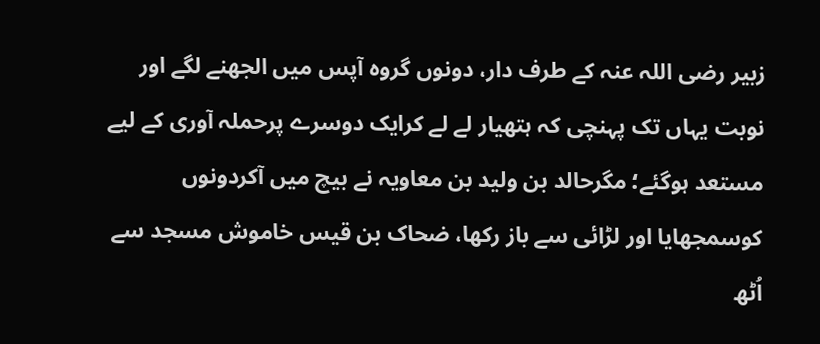زبیر رضی اللہ عنہ کے طرف دار، دونوں گروہ آپس میں الجھنے لگے اور نوبت یہاں تک پہنچی کہ ہتھیار لے لے کرایک دوسرے پرحملہ آوری کے لیے مستعد ہوگئے؛ مگرحالد بن ولید بن معاویہ نے بیچ میں آکردونوں کوسمجھایا اور لڑائی سے باز رکھا، ضحاک بن قیس خاموش مسجد سے اُٹھ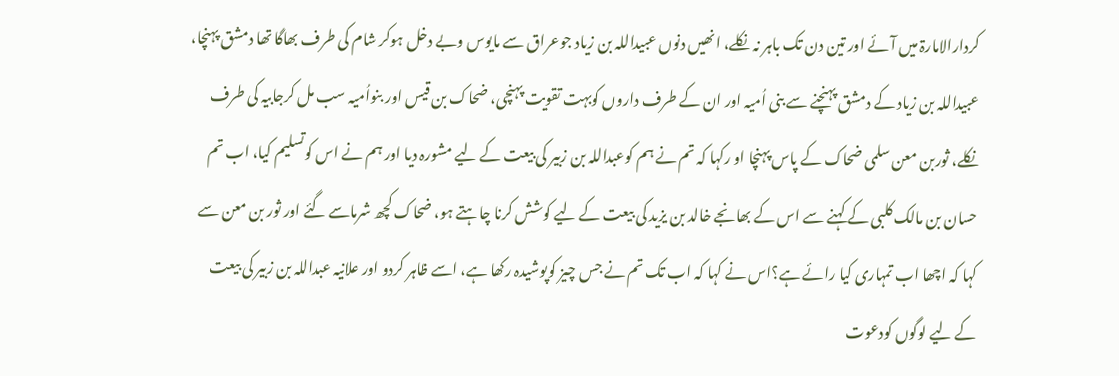کردارالامارۃ میں آئے اور تین دن تک باہر نہ نکلے، انھیں دنوں عبیداللہ بن زیاد جوعراق سے مایوس وبے دخل ہوکر شام کی طرف بھاگا تھا دمشق پہنچا، عبیداللہ بن زیاد کے دمشق پہنچنے سے بنی اُمیہ اور ان کے طرف داروں کوبہت تقویت پہنچی، ضحاک بن قیس اور بنواُمیہ سب مل کرجابیہ کی طرف نکلے، ثوربن معن سلمی ضحاک کے پاس پہنچا او رکہا کہ تم نے ہم کوعبداللہ بن زبیر کی بیعت کے لیے مشورہ دیا اور ہم نے اس کوتسلیم کیا، اب تم حسان بن مالک کلبی کے کہنے سے اس کے بھانجے خالد بن یزید کی بیعت کے لیے کوشش کرنا چاہتے ہو، ضحاک کچھ شرماسے گئے اور ثور بن معن سے کہا کہ اچھا اب تمہاری کیا رائے ہے؟اس نے کہا کہ اب تک تم نے جس چیز کوپوشیدہ رکھا ہے، اسے ظاہر کردو اور علانیہ عبداللہ بن زبیر کی بیعت کے لیے لوگوں کودعوت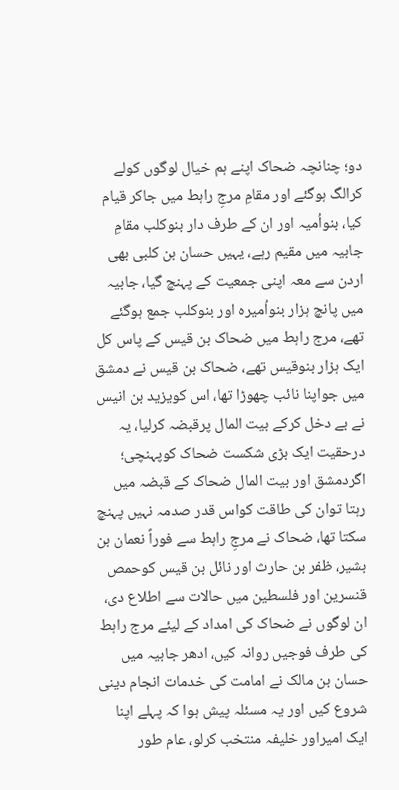دو؛ چنانچہ ضحاک اپنے ہم خیال لوگوں کولے کرالگ ہوگئے اور مقامِ مرجِ راہط میں جاکر قیام کیا، بنواُمیہ اور ان کے طرف دار بنوکلب مقامِ جابیہ میں مقیم رہے، یہیں حسان بن کلبی بھی اردن سے معہ اپنی جمعیت کے پہنچ گیا، جابیہ میں پانچ ہزار بنواُمیرہ اور بنوکلب جمع ہوگئے تھے، مرج راہط میں ضحاک بن قیس کے پاس کل ایک ہزار بنوقیس تھے، ضحاک بن قیس نے دمشق میں جواپنا نائب چھوڑا تھا، اس کویزید بن انیس نے بے دخل کرکے بیت المال پرقبضہ کرلیا، یہ درحقیت ایک بڑی شکست ضحاک کوپہنچی؛ اگردمشق اور بیت المال ضحاک کے قبضہ میں رہتا توان کی طاقت کواس قدر صدمہ نہیں پہنچ سکتا تھا، ضحاک نے مرجِ راہط سے فوراً نعمان بن بشیر، ظفر بن حارث اور نائل بن قیس کوحمص قنسرین اور فلسطین میں حالات سے اطلاع دی، ان لوگوں نے ضحاک کی امداد کے لیئے مرج راہط کی طرف فوجیں روانہ کیں، ادھر جابیہ میں حسان بن مالک نے امامت کی خدمات انجام دینی شروع کیں اور یہ مسئلہ پیش ہوا کہ پہلے اپنا ایک امیراور خلیفہ منتخب کرلو، عام طور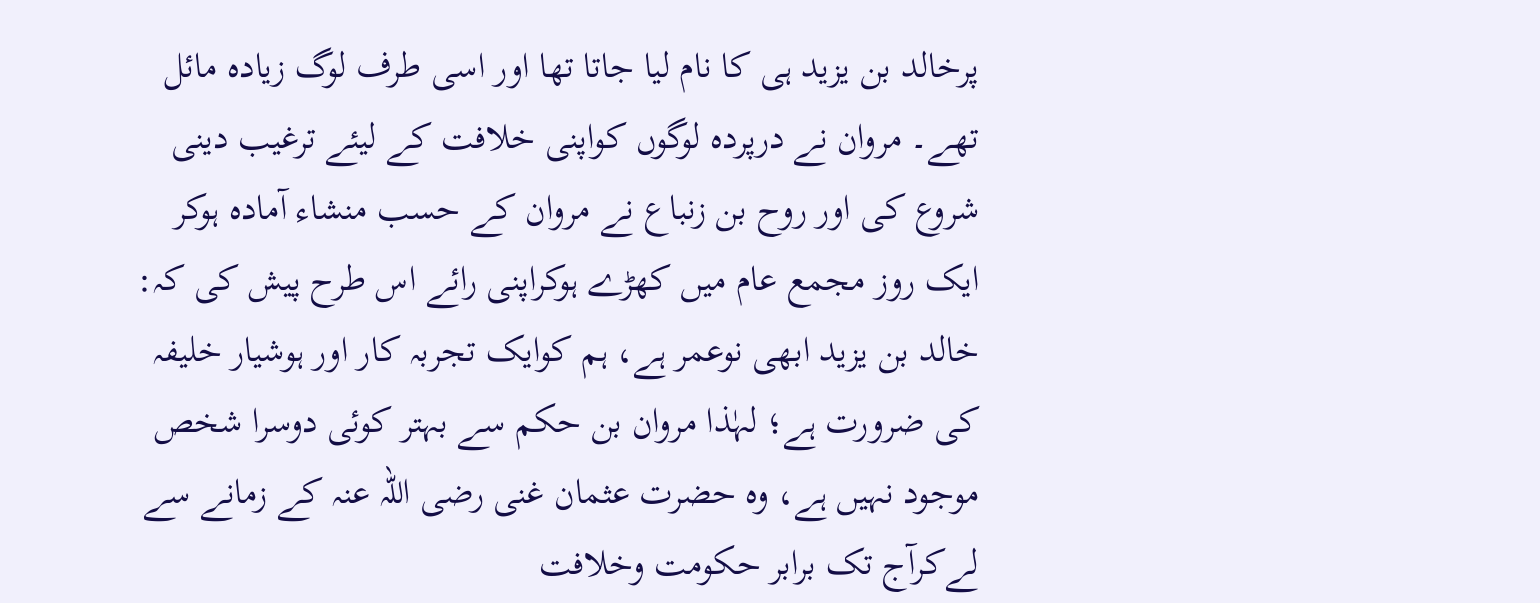پرخالد بن یزید ہی کا نام لیا جاتا تھا اور اسی طرف لوگ زیادہ مائل تھے۔ مروان نے درپردہ لوگوں کواپنی خلافت کے لیئے ترغیب دینی شروع کی اور روح بن زنباع نے مروان کے حسب منشاء آمادہ ہوکر ایک روز مجمع عام میں کھڑے ہوکراپنی رائے اس طرح پیش کی کہ: خالد بن یزید ابھی نوعمر ہے، ہم کوایک تجربہ کار اور ہوشیار خلیفہ کی ضرورت ہے؛ لہٰذا مروان بن حکم سے بہتر کوئی دوسرا شخص موجود نہیں ہے، وہ حضرت عثمان غنی رضی اللہ عنہ کے زمانے سے لےکرآج تک برابر حکومت وخلافت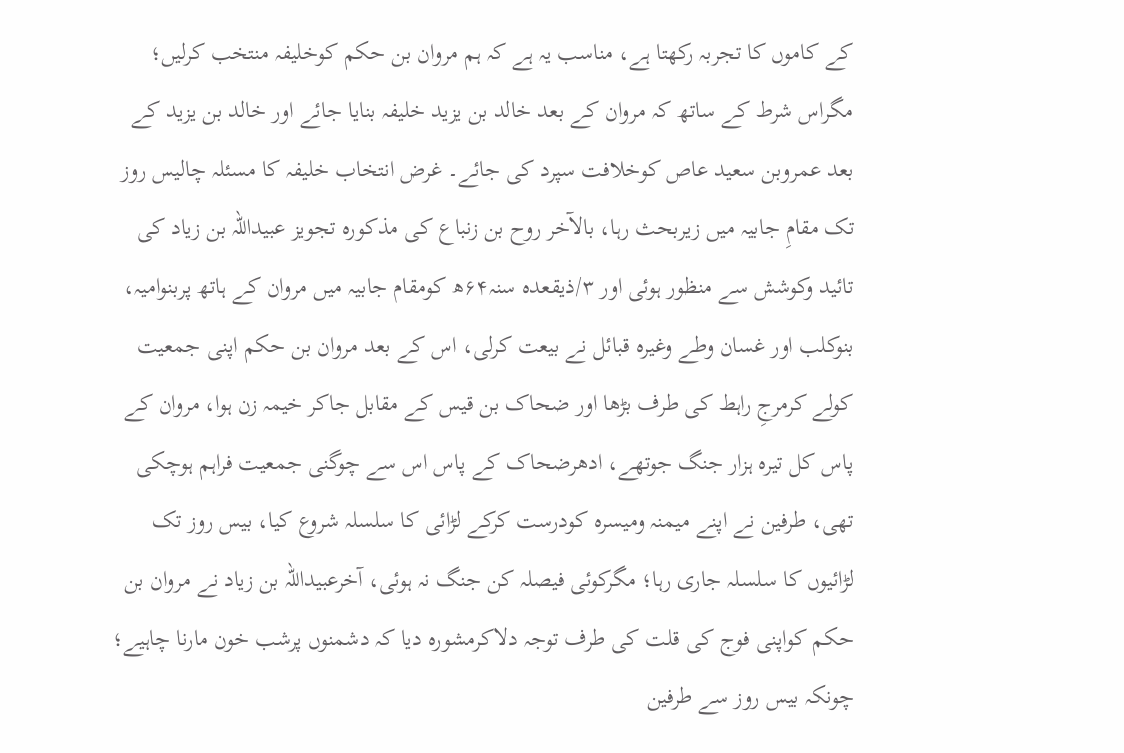کے کاموں کا تجربہ رکھتا ہے، مناسب یہ ہے کہ ہم مروان بن حکم کوخلیفہ منتخب کرلیں؛ مگراس شرط کے ساتھ کہ مروان کے بعد خالد بن یزید خلیفہ بنایا جائے اور خالد بن یزید کے بعد عمروبن سعید عاص کوخلافت سپرد کی جائے۔ غرض انتخاب خلیفہ کا مسئلہ چالیس روز تک مقامِ جابیہ میں زیربحث رہا، بالآخر روح بن زنباع کی مذکورہ تجویز عبیداللہ بن زیاد کی تائید وکوشش سے منظور ہوئی اور ۳/ذیقعدہ سنہ۶۴ھ کومقام جابیہ میں مروان کے ہاتھ پربنوامیہ، بنوکلب اور غسان وطے وغیرہ قبائل نے بیعت کرلی، اس کے بعد مروان بن حکم اپنی جمعیت کولے کرمرجِ راہط کی طرف بڑھا اور ضحاک بن قیس کے مقابل جاکر خیمہ زن ہوا، مروان کے پاس کل تیرہ ہزار جنگ جوتھے، ادھرضحاک کے پاس اس سے چوگنی جمعیت فراہم ہوچکی تھی، طرفین نے اپنے میمنہ ومیسرہ کودرست کرکے لڑائی کا سلسلہ شروع کیا، بیس روز تک لڑائیوں کا سلسلہ جاری رہا؛ مگرکوئی فیصلہ کن جنگ نہ ہوئی، آخرعبیداللہ بن زیاد نے مروان بن حکم کواپنی فوج کی قلت کی طرف توجہ دلاکرمشورہ دیا کہ دشمنوں پرشب خون مارنا چاہیے؛ چونکہ بیس روز سے طرفین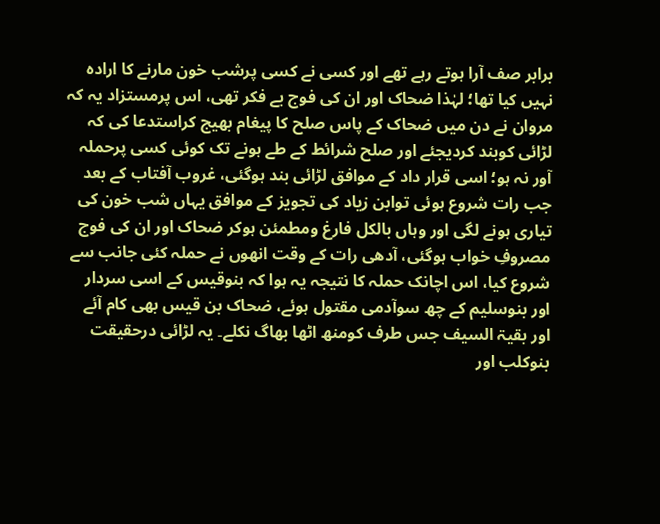برابر صف آرا ہوتے رہے تھے اور کسی نے کسی پرشب خون مارنے کا ارادہ نہیں کیا تھا؛ لہٰذا ضحاک اور ان کی فوج بے فکر تھی، اس پرمستزاد یہ کہ مروان نے دن میں ضحاک کے پاس صلح کا پیغام بھیج کراستدعا کی کہ لڑائی کوبند کردیجئے اور صلح شرائط کے طے ہونے تک کوئی کسی پرحملہ آور نہ ہو؛ اسی قرار داد کے موافق لڑائی بند ہوگئی، غروب آفتاب کے بعد جب رات شروع ہوئی توابن زیاد کی تجویز کے موافق یہاں شب خون کی تیاری ہونے لگی اور وہاں بالکل فارغ ومطمئن ہوکر ضحاک اور ان کی فوج مصروفِ خواب ہوگئی، آدھی رات کے وقت انھوں نے حملہ کئی جانب سے شروع کیا، اس اچانک حملہ کا نتیجہ یہ ہوا کہ بنوقیس کے اسی سردار اور بنوسلیم کے چھ سوآدمی مقتول ہوئے، ضحاک بن قیس بھی کام آئے اور بقیۃ السیف جس طرف کومنھ اٹھا بھاگ نکلے۔ یہ لڑائی درحقیقت بنوکلب اور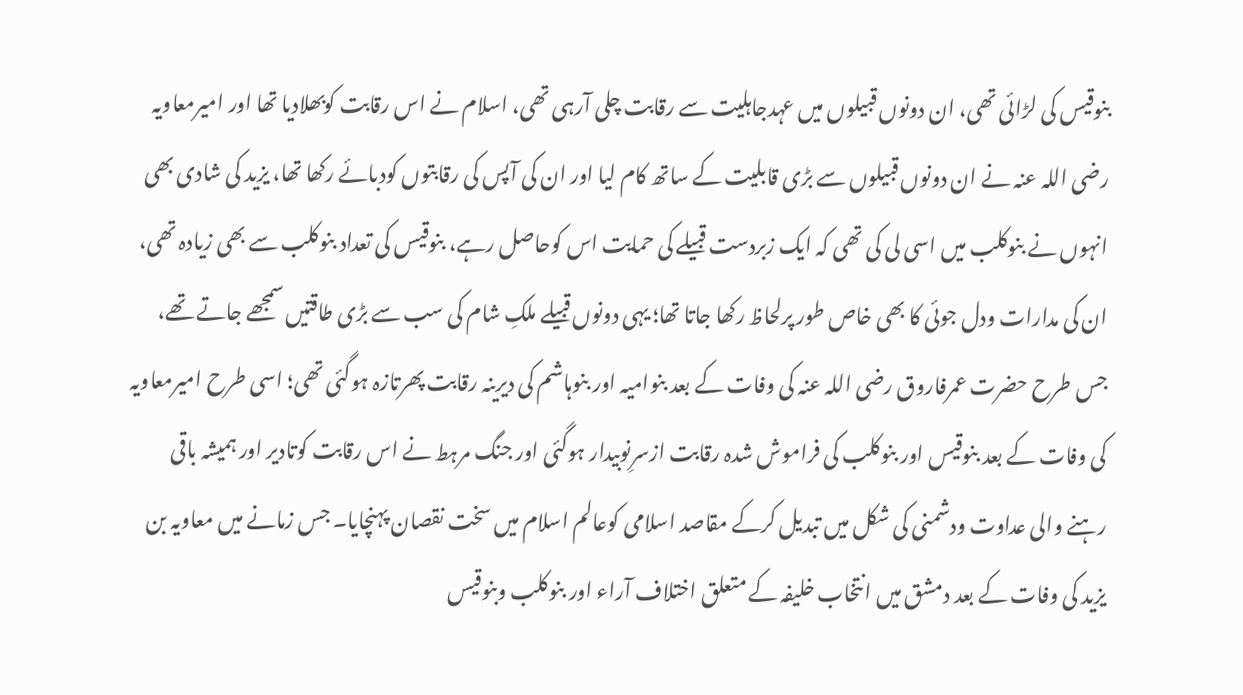بنوقیس کی لڑائی تھی، ان دونوں قبیلوں میں عہدجاہلیت سے رقابت چلی آرہی تھی، اسلام نے اس رقابت کوبھلادیا تھا اور امیرمعاویہ رضی اللہ عنہ نے ان دونوں قبیلوں سے بڑی قابلیت کے ساتھ کام لیا اور ان کی آپس کی رقابتوں کودبائے رکھا تھا، یزید کی شادی بھی انہوں نے بنوکلب میں اسی لی کی تھی کہ ایک زبردست قبیلے کی حمایت اس کوحاصل رہے، بنوقیس کی تعداد بنوکلب سے بھی زیادہ تھی، ان کی مدارات ودل جوئی کا بھی خاص طور پرلحاظ رکھا جاتا تھا؛ یہی دونوں قبیلے ملکِ شام کی سب سے بڑی طاقتیں سمجھے جاتے تھے، جس طرح حضرت عمرفاروق رضی اللہ عنہ کی وفات کے بعد بنوامیہ اور بنوہاشم کی دیرینہ رقابت پھرتازہ ہوگئی تھی؛ اسی طرح امیرمعاویہ کی وفات کے بعد بنوقیس اور بنوکلب کی فراموش شدہ رقابت ازسرِنوبیدار ہوگئی اور جنگ مرہط نے اس رقابت کوتادیر اور ہمیشہ باقی رہنے والی عداوت ودشمنی کی شکل میں تبدیل کرکے مقاصد اسلامی کوعالم اسلام میں سخت نقصان پہنچایا۔ جس زمانے میں معاویہ بن یزید کی وفات کے بعد دمشق میں انتخاب خلیفہ کے متعلق اختلاف آراء اور بنوکلب وبنوقیس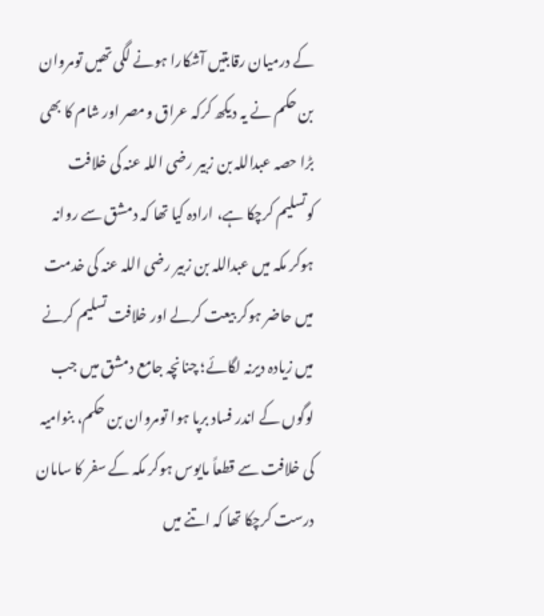کے درمیان رقابتیں آشکارا ہونے لگی تھیں تومروان بن حکم نے یہ دیکھ کرکہ عراق ومصر اور شام کا بھی بڑا حصہ عبداللہ بن زبیر رضی اللہ عنہ کی خلافت کوتسلیم کرچکا ہے، ارادہ کیا تھا کہ دمشق سے روانہ ہوکر مکہ میں عبداللہ بن زبیر رضی اللہ عنہ کی خدمت میں حاضر ہوکر بیعت کرلے اور خلافت تسلیم کرنے میں زیادہ دیرنہ لگائے؛ چنانچہ جامع دمشق میں جب لوگوں کے اندر فساد برپا ہوا تومروان بن حکم، بنوامیہ کی خلافت سے قطعاً مایوس ہوکر مکہ کے سفر کا سامان درست کرچکا تھا کہ اتنے میں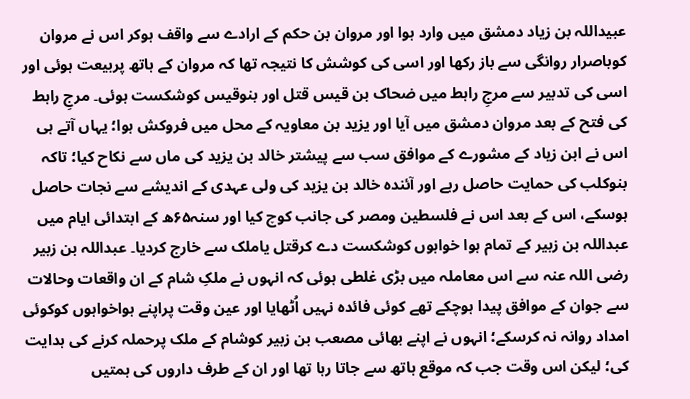عبیداللہ بن زیاد دمشق میں وارد ہوا اور مروان بن حکم کے ارادے سے واقف ہوکر اس نے مروان کوباصرار روانگی سے باز رکھا اور اسی کی کوشش کا نتیجہ تھا کہ مروان کے ہاتھ پربیعت ہوئی اور اسی کی تدبیر سے مرجِ راہط میں ضحاک بن قیس قتل اور بنوقیس کوشکست ہوئی۔ مرجِ راہط کی فتح کے بعد مروان دمشق میں آیا اور یزید بن معاویہ کے محل میں فروکش ہوا؛ یہاں آتے ہی اس نے ابن زیاد کے مشورے کے موافق سب سے پیشتر خالد بن یزید کی ماں سے نکاح کیا؛ تاکہ بنوکلب کی حمایت حاصل رہے اور آئندہ خالد بن یزید کی ولی عہدی کے اندیشے سے نجات حاصل ہوسکے، اس کے بعد اس نے فلسطین ومصر کی جانب کوچ کیا اور سنہ۶۵ھ کے ابتدائی ایام میں عبداللہ بن زبیر کے تمام ہوا خواہوں کوشکست دے کرقتل یاملک سے خارج کردیا۔ عبداللہ بن زبیر رضی اللہ عنہ سے اس معاملہ میں بڑی غلطی ہوئی کہ انہوں نے ملکِ شام کے ان واقعات وحالات سے جوان کے موافق پیدا ہوچکے تھے کوئی فائدہ نہیں اُٹھایا اور عین وقت پراپنے ہواخواہوں کوکوئی امداد روانہ نہ کرسکے؛ انہوں نے اپنے بھائی مصعب بن زبیر کوشام کے ملک پرحملہ کرنے کی ہدایت کی؛ لیکن اس وقت جب کہ موقع ہاتھ سے جاتا رہا تھا اور ان کے طرف داروں کی ہمتیں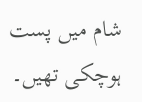شام میں پست ہوچکی تھیں۔